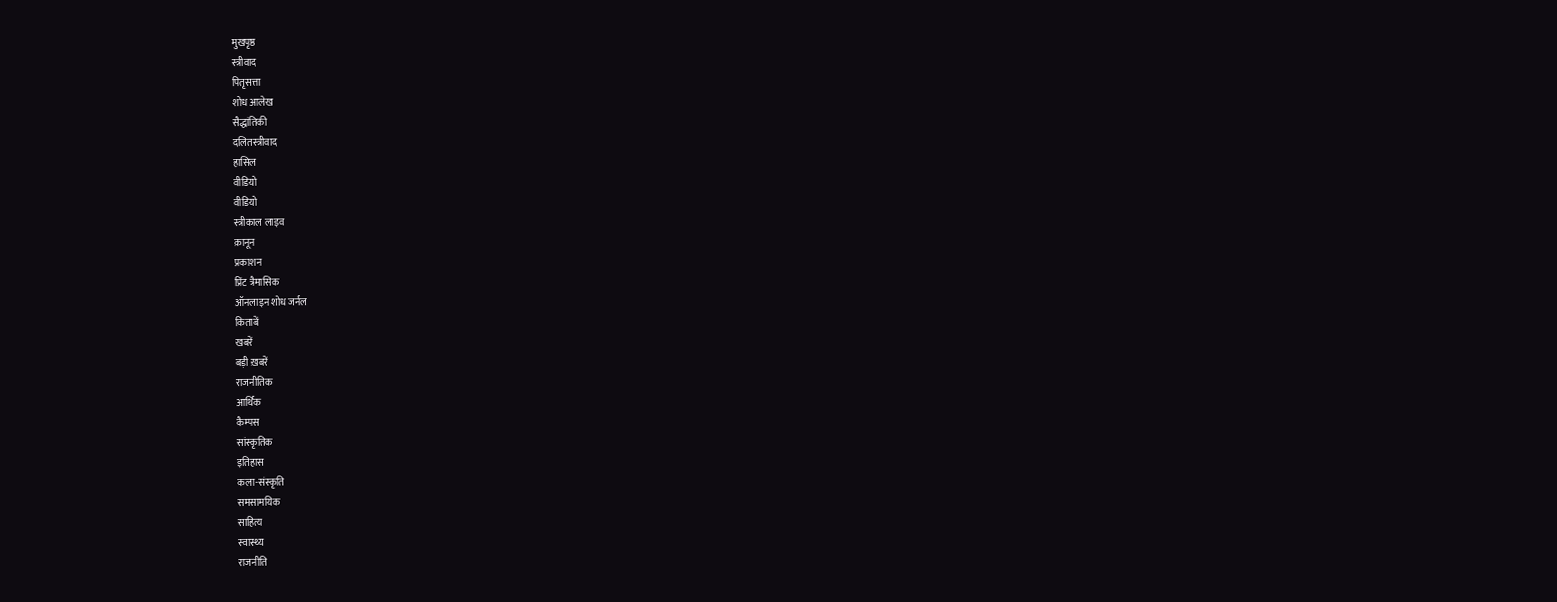मुखपृष्ठ
स्त्रीवाद
पितृसत्ता
शोध आलेख
सैद्धांतिकी
दलितस्त्रीवाद
हासिल
वीडियो
वीडियो
स्त्रीकाल लाइव
क़ानून
प्रकाशन
प्रिंट त्रैमासिक
ऑनलाइन शोध जर्नल
किताबें
खबरें
बड़ी ख़बरें
राजनीतिक
आर्थिक
कैम्पस
सांस्कृतिक
इतिहास
कला-संस्कृति
समसामयिक
साहित्य
स्वास्थ्य
राजनीति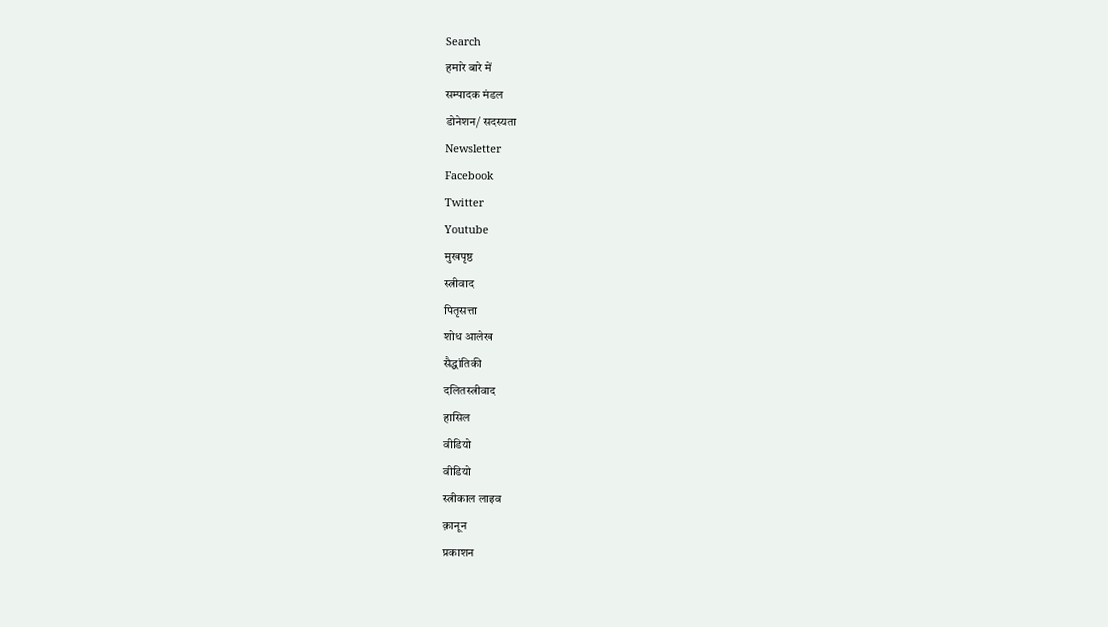Search
हमारे बारे में
सम्पादक मंडल
डोनेशन/ सदस्यता
Newsletter
Facebook
Twitter
Youtube
मुखपृष्ठ
स्त्रीवाद
पितृसत्ता
शोध आलेख
सैद्धांतिकी
दलितस्त्रीवाद
हासिल
वीडियो
वीडियो
स्त्रीकाल लाइव
क़ानून
प्रकाशन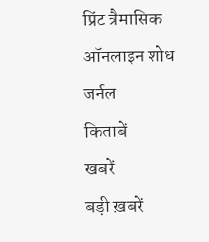प्रिंट त्रैमासिक
ऑनलाइन शोध जर्नल
किताबें
खबरें
बड़ी ख़बरें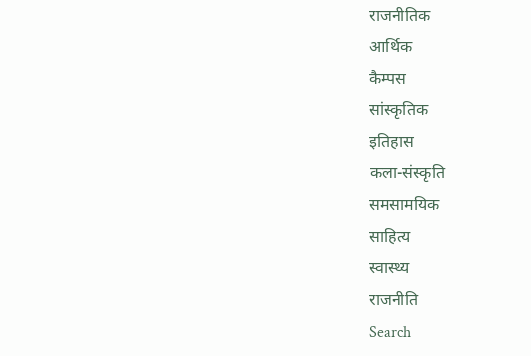राजनीतिक
आर्थिक
कैम्पस
सांस्कृतिक
इतिहास
कला-संस्कृति
समसामयिक
साहित्य
स्वास्थ्य
राजनीति
Search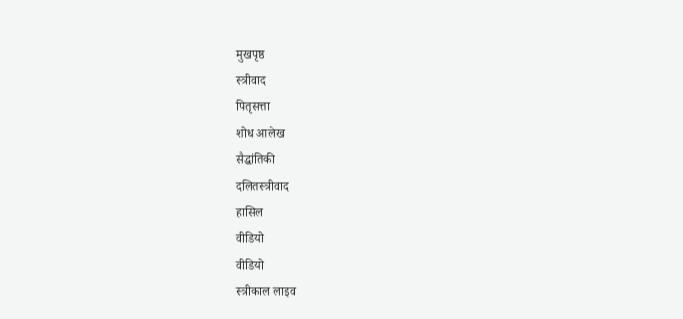मुखपृष्ठ
स्त्रीवाद
पितृसत्ता
शोध आलेख
सैद्धांतिकी
दलितस्त्रीवाद
हासिल
वीडियो
वीडियो
स्त्रीकाल लाइव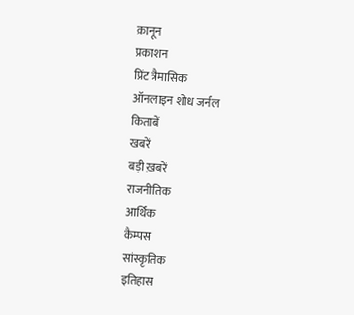क़ानून
प्रकाशन
प्रिंट त्रैमासिक
ऑनलाइन शोध जर्नल
किताबें
खबरें
बड़ी ख़बरें
राजनीतिक
आर्थिक
कैम्पस
सांस्कृतिक
इतिहास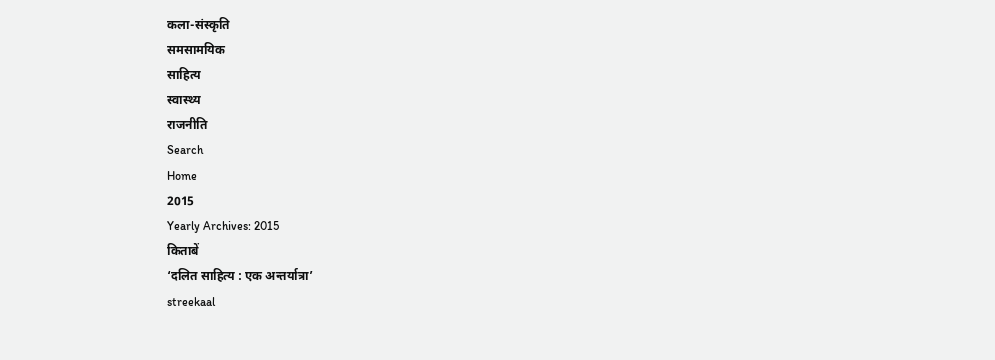कला-संस्कृति
समसामयिक
साहित्य
स्वास्थ्य
राजनीति
Search
Home
2015
Yearly Archives: 2015
किताबें
‘दलित साहित्य : एक अन्तर्यात्रा’
streekaal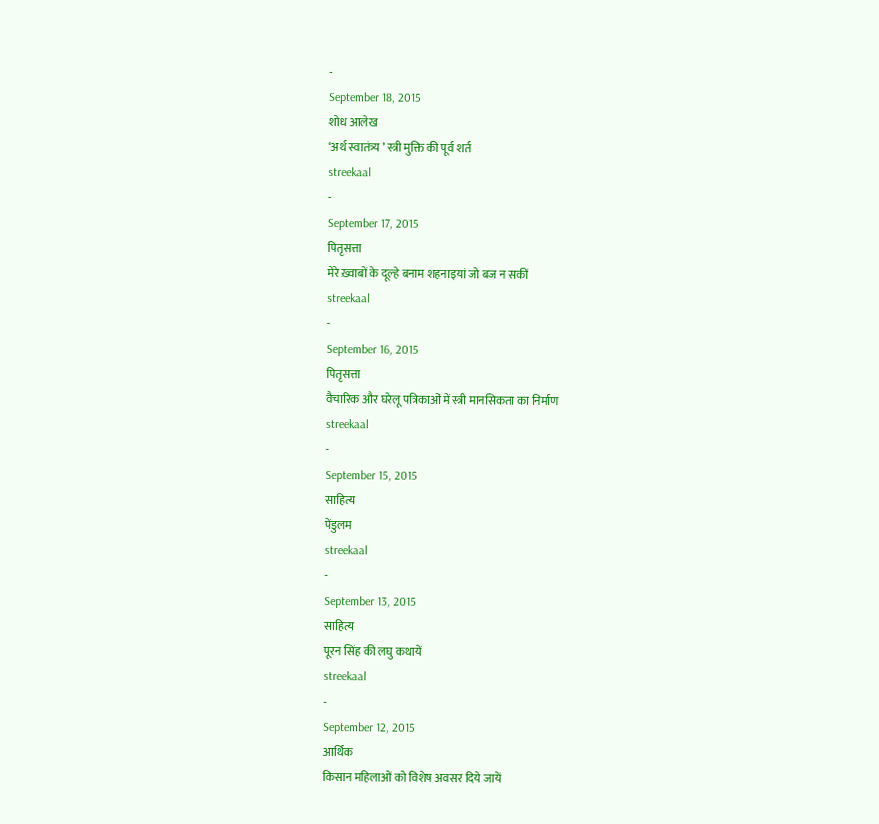-
September 18, 2015
शोध आलेख
‘अर्थ स्वातंत्र्य ’ स्त्री मुक्ति की पूर्व शर्त
streekaal
-
September 17, 2015
पितृसत्ता
मेरे ख़्वाबों के दूल्हे बनाम शहनाइयां जो बज न सकीं
streekaal
-
September 16, 2015
पितृसत्ता
वैचारिक और घरेलू पत्रिकाओं में स्त्री मानसिकता का निर्माण
streekaal
-
September 15, 2015
साहित्य
पेंडुलम
streekaal
-
September 13, 2015
साहित्य
पूरन सिंह की लघु कथायें
streekaal
-
September 12, 2015
आर्थिक
किसान महिलाओं को विशेष अवसर दिये जायें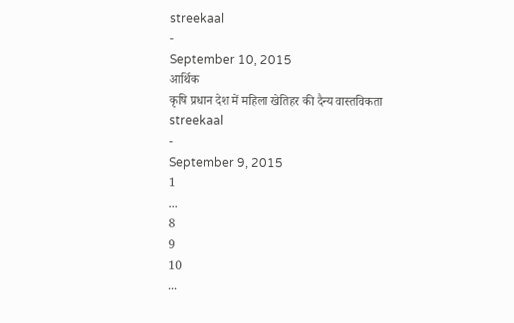streekaal
-
September 10, 2015
आर्थिक
कृषि प्रधान देश में महिला खेतिहर की दैन्य वास्तविकता
streekaal
-
September 9, 2015
1
...
8
9
10
...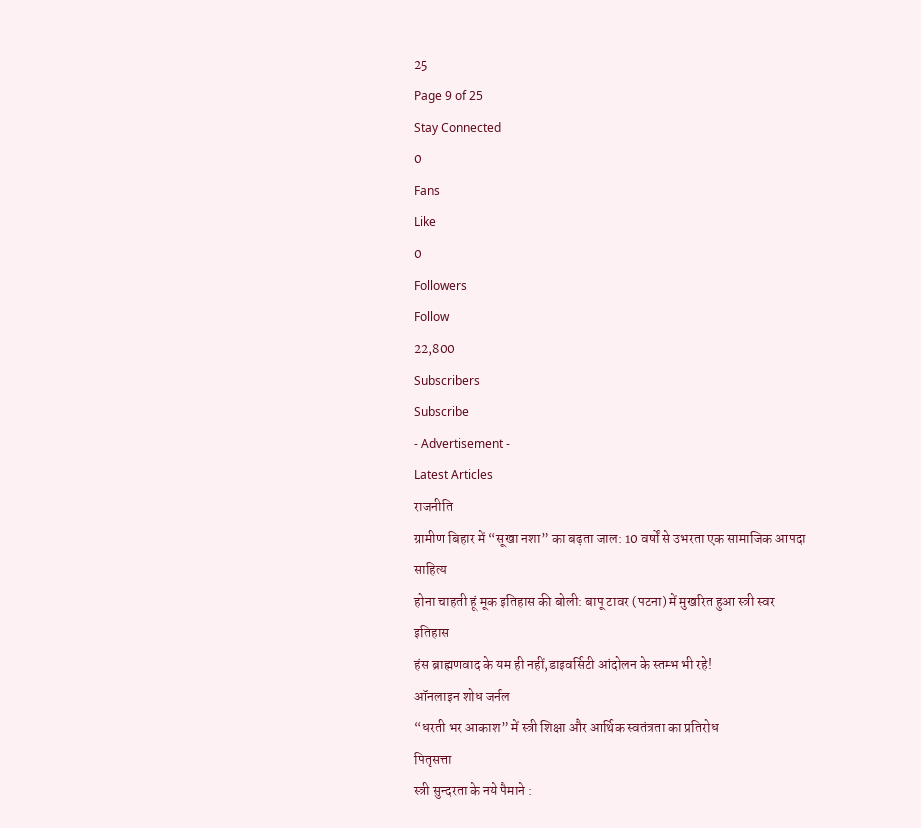25
Page 9 of 25
Stay Connected
0
Fans
Like
0
Followers
Follow
22,800
Subscribers
Subscribe
- Advertisement -
Latest Articles
राजनीति
ग्रामीण बिहार में “सूखा नशा” का बढ़ता जाल: 10 वर्षों से उभरता एक सामाजिक आपदा
साहित्य
होना चाहती हूं मूक इतिहास की बोली: बापू टावर (पटना) में मुखरित हुआ स्त्री स्वर
इतिहास
हंस ब्राह्मणवाद के यम ही नहीं,डाइवर्सिटी आंदोलन के स्तम्भ भी रहे!
ऑनलाइन शोध जर्नल
“धरती भर आकाश” में स्त्री शिक्षा और आर्थिक स्वतंत्रता का प्रतिरोध
पितृसत्ता
स्त्री सुन्दरता के नये पैमाने :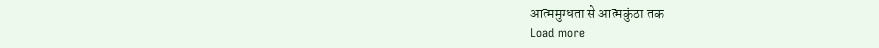आत्ममुग्धता से आत्मकुंठा तक
Load more